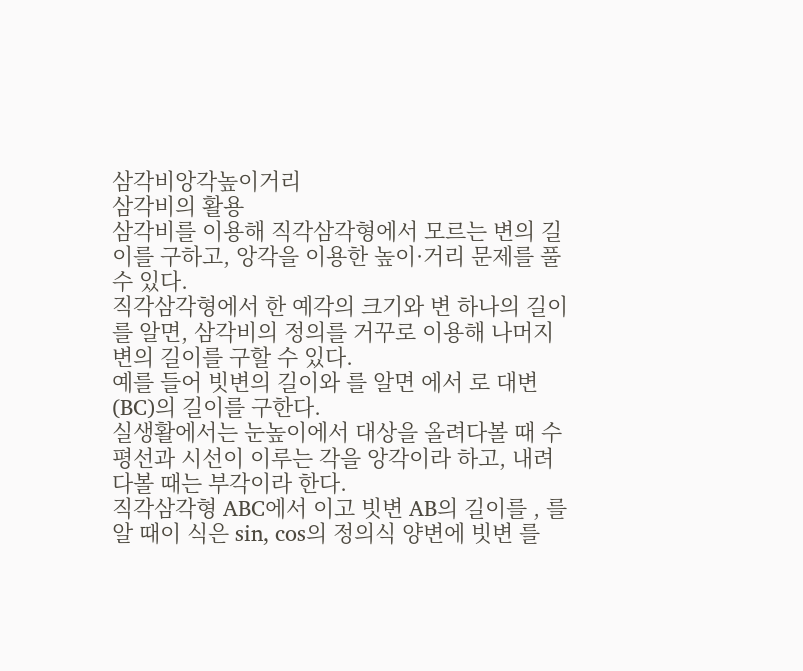삼각비앙각높이거리
삼각비의 활용
삼각비를 이용해 직각삼각형에서 모르는 변의 길이를 구하고, 앙각을 이용한 높이·거리 문제를 풀 수 있다.
직각삼각형에서 한 예각의 크기와 변 하나의 길이를 알면, 삼각비의 정의를 거꾸로 이용해 나머지 변의 길이를 구할 수 있다.
예를 들어 빗변의 길이와 를 알면 에서 로 대변(BC)의 길이를 구한다.
실생활에서는 눈높이에서 대상을 올려다볼 때 수평선과 시선이 이루는 각을 앙각이라 하고, 내려다볼 때는 부각이라 한다.
직각삼각형 ABC에서 이고 빗변 AB의 길이를 , 를 알 때이 식은 sin, cos의 정의식 양변에 빗변 를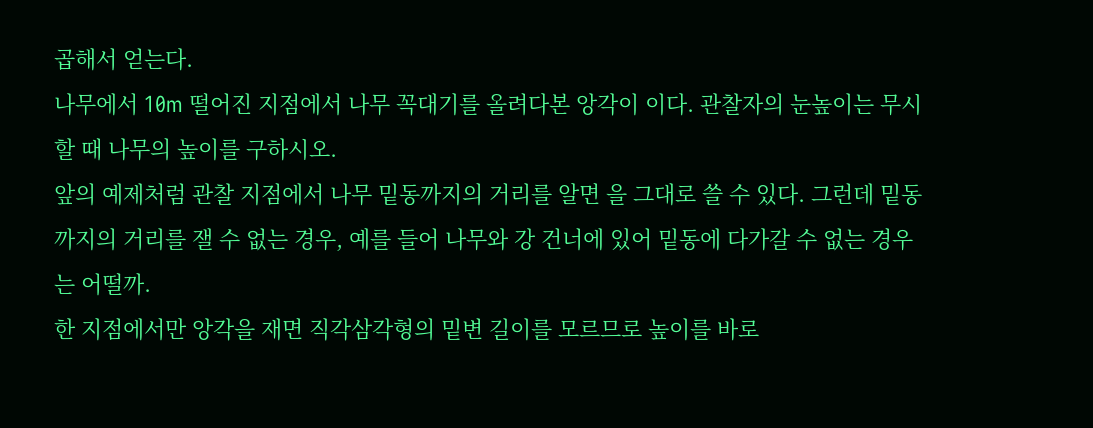곱해서 얻는다.
나무에서 10m 떨어진 지점에서 나무 꼭대기를 올려다본 앙각이 이다. 관찰자의 눈높이는 무시할 때 나무의 높이를 구하시오.
앞의 예제처럼 관찰 지점에서 나무 밑동까지의 거리를 알면 을 그대로 쓸 수 있다. 그런데 밑동까지의 거리를 잴 수 없는 경우, 예를 들어 나무와 강 건너에 있어 밑동에 다가갈 수 없는 경우는 어떨까.
한 지점에서만 앙각을 재면 직각삼각형의 밑변 길이를 모르므로 높이를 바로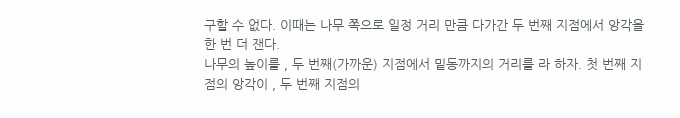구할 수 없다. 이때는 나무 쪽으로 일정 거리 만큼 다가간 두 번째 지점에서 앙각을 한 번 더 잰다.
나무의 높이를 , 두 번째(가까운) 지점에서 밑동까지의 거리를 라 하자. 첫 번째 지점의 앙각이 , 두 번째 지점의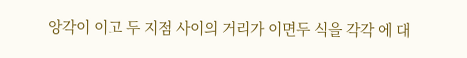앙각이 이고 두 지점 사이의 거리가 이면두 식을 각각 에 대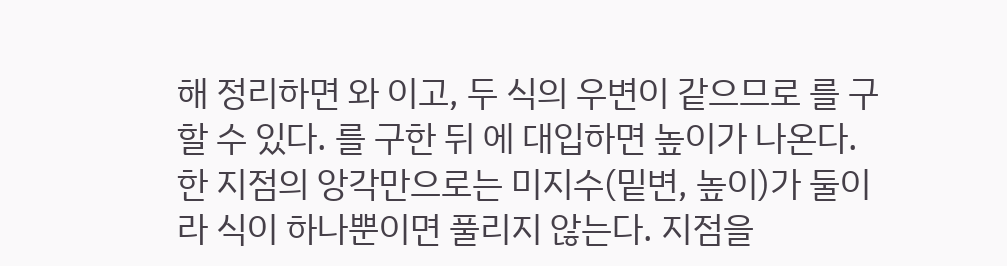해 정리하면 와 이고, 두 식의 우변이 같으므로 를 구할 수 있다. 를 구한 뒤 에 대입하면 높이가 나온다.
한 지점의 앙각만으로는 미지수(밑변, 높이)가 둘이라 식이 하나뿐이면 풀리지 않는다. 지점을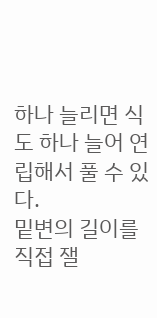하나 늘리면 식도 하나 늘어 연립해서 풀 수 있다.
밑변의 길이를 직접 잴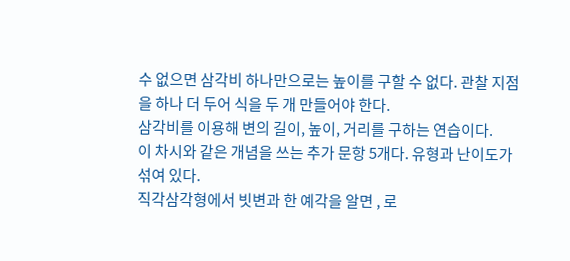수 없으면 삼각비 하나만으로는 높이를 구할 수 없다. 관찰 지점을 하나 더 두어 식을 두 개 만들어야 한다.
삼각비를 이용해 변의 길이, 높이, 거리를 구하는 연습이다.
이 차시와 같은 개념을 쓰는 추가 문항 5개다. 유형과 난이도가 섞여 있다.
직각삼각형에서 빗변과 한 예각을 알면 , 로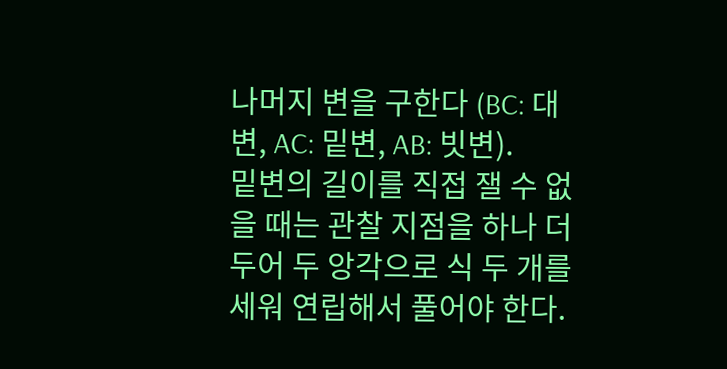나머지 변을 구한다 (BC: 대변, AC: 밑변, AB: 빗변).
밑변의 길이를 직접 잴 수 없을 때는 관찰 지점을 하나 더 두어 두 앙각으로 식 두 개를 세워 연립해서 풀어야 한다.